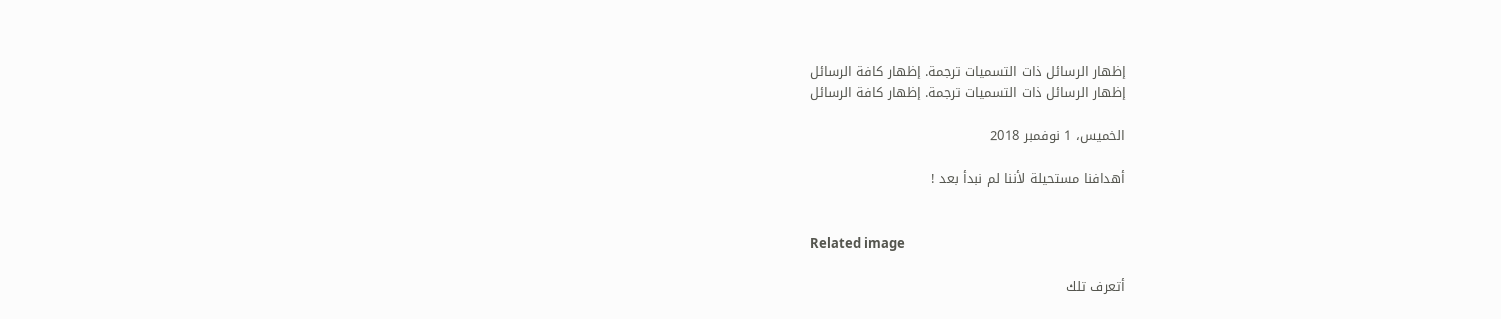إظهار الرسائل ذات التسميات ترجمة. إظهار كافة الرسائل
إظهار الرسائل ذات التسميات ترجمة. إظهار كافة الرسائل

الخميس، 1 نوفمبر 2018

أهدافنا مستحيلة لأننا لم نبدأ بعد !


Related image

أتعرف تلك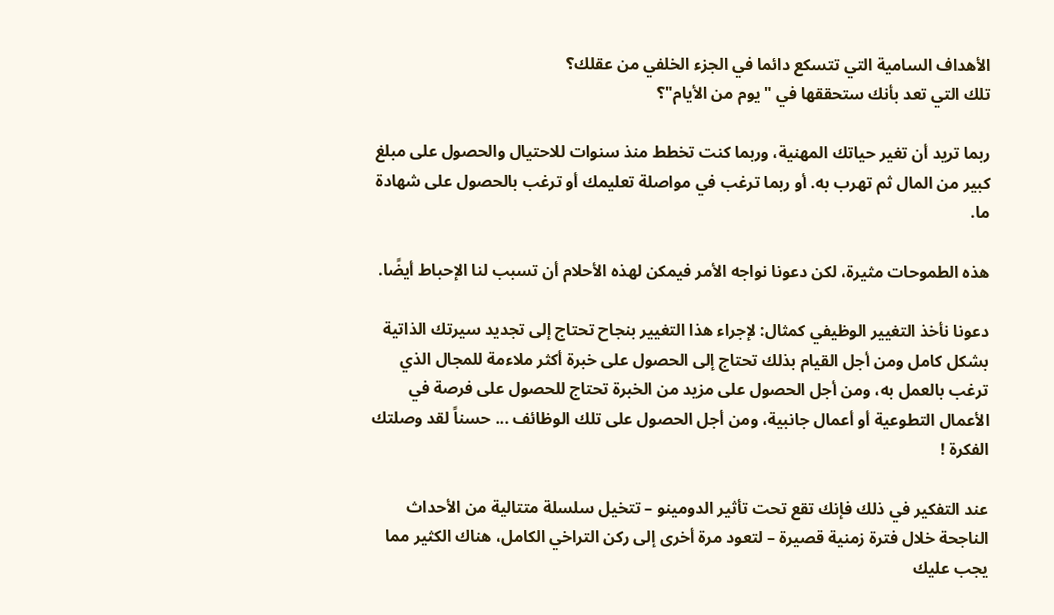الأهداف السامية التي تتسكع دائما في الجزء الخلفي من عقلك؟
تلك التي تعد بأنك ستحققها في "يوم من الأيام"؟

ربما تريد أن تغير حياتك المهنية، وربما كنت تخطط منذ سنوات للاحتيال والحصول على مبلغ كبير من المال ثم تهرب به. أو ربما ترغب في مواصلة تعليمك أو ترغب بالحصول على شهادة ما.

هذه الطموحات مثيرة، لكن دعونا نواجه الأمر فيمكن لهذه الأحلام أن تسبب لنا الإحباط أيضًا.

دعونا نأخذ التغيير الوظيفي كمثال: لإجراء هذا التغيير بنجاح تحتاج إلى تجديد سيرتك الذاتية بشكل كامل ومن أجل القيام بذلك تحتاج إلى الحصول على خبرة أكثر ملاءمة للمجال الذي ترغب بالعمل به، ومن أجل الحصول على مزيد من الخبرة تحتاج للحصول على فرصة في الأعمال التطوعية أو أعمال جانبية، ومن أجل الحصول على تلك الوظائف ... حسناً لقد وصلتك الفكرة !

عند التفكير في ذلك فإنك تقع تحت تأثير الدومينو – تتخيل سلسلة متتالية من الأحداث الناجحة خلال فترة زمنية قصيرة – لتعود مرة أخرى إلى ركن التراخي الكامل، هناك الكثير مما يجب عليك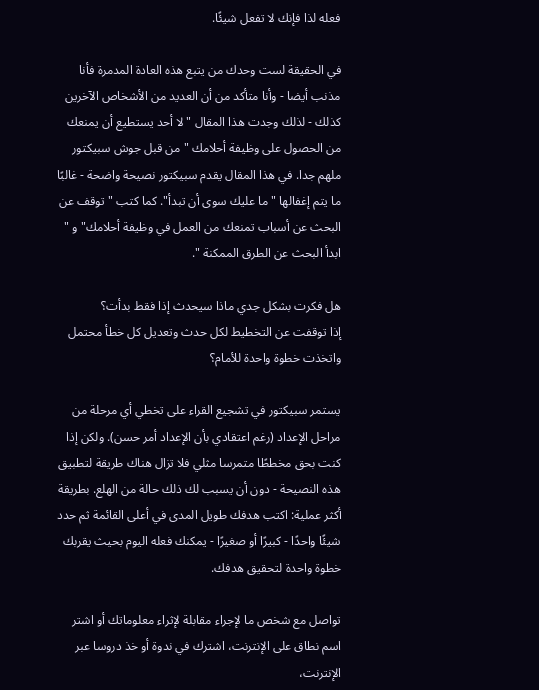فعله لذا فإنك لا تفعل شيئًا.

في الحقيقة لست وحدك من يتبع هذه العادة المدمرة فأنا مذنب أيضا - وأنا متأكد من أن العديد من الأشخاص الآخرين كذلك - لذلك وجدت هذا المقال " لا أحد يستطيع أن يمنعك من الحصول على وظيفة أحلامك " من قبل جوش سبيكتور ملهم جدا. في هذا المقال يقدم سبيكتور نصيحة واضحة - غالبًا ما يتم إغفالها "ما عليك سوى أن تبدأ". كما كتب " توقف عن البحث عن أسباب تمنعك من العمل في وظيفة أحلامك" و " ابدأ البحث عن الطرق الممكنة ".

هل فكرت بشكل جدي ماذا سيحدث إذا فقط بدأت؟
إذا توقفت عن التخطيط لكل حدث وتعديل كل خطأ محتمل واتخذت خطوة واحدة للأمام؟

يستمر سبيكتور في تشجيع القراء على تخطي أي مرحلة من مراحل الإعداد (رغم اعتقادي بأن الإعداد أمر حسن). ولكن إذا كنت بحق مخططًا متمرسا مثلي فلا تزال هناك طريقة لتطبيق هذه النصيحة - دون أن يسبب لك ذلك حالة من الهلع. بطريقة أكثر عملية: اكتب هدفك طويل المدى في أعلى القائمة ثم حدد شيئًا واحدًا - كبيرًا أو صغيرًا - يمكنك فعله اليوم بحيث يقربك خطوة واحدة لتحقيق هدفك.

تواصل مع شخص ما لإجراء مقابلة لإثراء معلوماتك أو اشتر اسم نطاق على الإنترنت، اشترك في ندوة أو خذ دروسا عبر الإنترنت،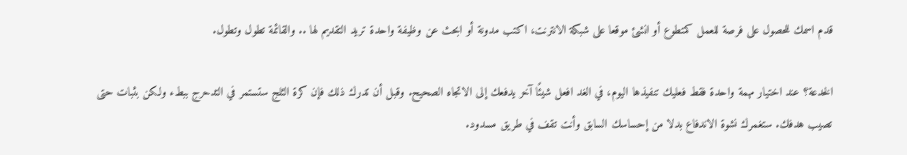قدم اسمك للحصول على فرصة للعمل كمتطوع أو انشئ موقعا على شبكة الانترنت، اكتب مدونة أو ابحث عن وظيفة واحدة تريد التقديم لها .. والقائمة تطول وتطول.

الخدعة؟ عند اختيار مهمة واحدة فقط فعليك تنفيذها اليوم، في الغد افعل شيئًا آخر يدفعك إلى الاتجاه الصحيح. وقبل أن تدرك ذلك فإن كرة الثلج ستستمر في التدحرج ببطء ولكن بثبات حتى تصيب هدفك. ستغمرك نشوة الاندفاع بدلا من إحساسك السابق وأنت تقف في طريق مسدود.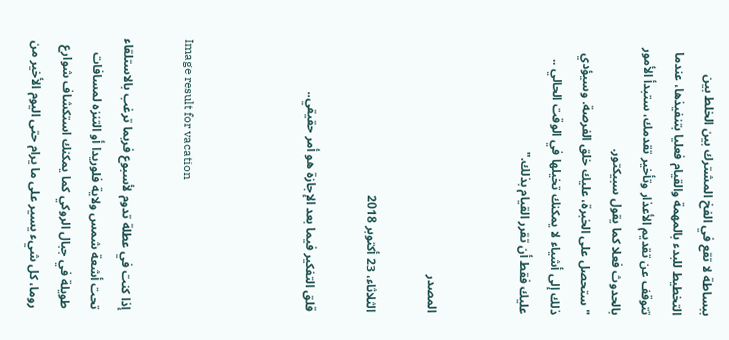ببساطة لا تقع في الفخ المشترك بين الخلط بين التخطيط للبدء بالمهمة والقيام فعليا بتنفيذها، عندما تتوقف عن تقديم الأعذار وتأخير تقدمك، ستبدأ الأمور بالحدوث فعلا كما يقول سبيكتور.
"ستحصل على الخبرة، عليك خلق الفرصة. وسيؤدي ذلك إلى أشياء لا يمكنك تخيلها في الوقت الحالي .. عليك فقط أن تقرر القيام بذلك."


المصدر

الثلاثاء، 23 أكتوبر 2018

قلق التفكير فيما بعد الإجازة هو أمر حقيقي..



Image result for vacation

إذا كنت في عطلة تدوم لأسبوع فربما ترغب بالاستلقاء تحت أشعة شمس ولاية فلوريدا أو التنزه لمسافات طويلة في جبال الروكي كما يمكنك استكشاف شوارع روما، كل شيء يسير على ما يرام حتى اليوم الأخير من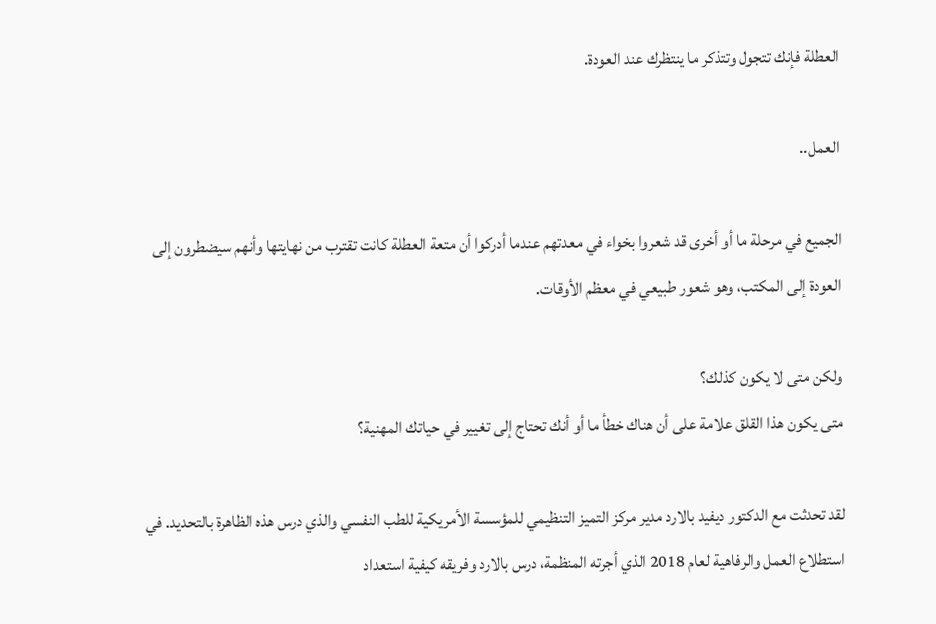العطلة فإنك تتجول وتتذكر ما ينتظرك عند العودة.

العمل..

الجميع في مرحلة ما أو أخرى قد شعروا بخواء في معدتهم عندما أدركوا أن متعة العطلة كانت تقترب من نهايتها وأنهم سيضطرون إلى العودة إلى المكتب، وهو شعور طبيعي في معظم الأوقات.

ولكن متى لا يكون كذلك؟
متى يكون هذا القلق علامة على أن هناك خطأ ما أو أنك تحتاج إلى تغيير في حياتك المهنية؟

لقد تحدثت مع الدكتور ديفيد بالارد مدير مركز التميز التنظيمي للمؤسسة الأمريكية للطب النفسي والذي درس هذه الظاهرة بالتحديد. في استطلاع العمل والرفاهية لعام 2018 الذي أجرته المنظمة، درس بالارد وفريقه كيفية استعداد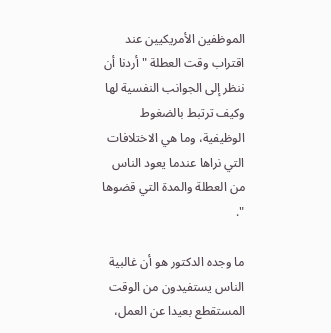الموظفين الأمريكيين عند اقتراب وقت العطلة " أردنا أن ننظر إلى الجوانب النفسية لها وكيف ترتبط بالضغوط الوظيفية، وما هي الاختلافات التي نراها عندما يعود الناس من العطلة والمدة التي قضوها ".

ما وجده الدكتور هو أن غالبية الناس يستفيدون من الوقت المستقطع بعيدا عن العمل،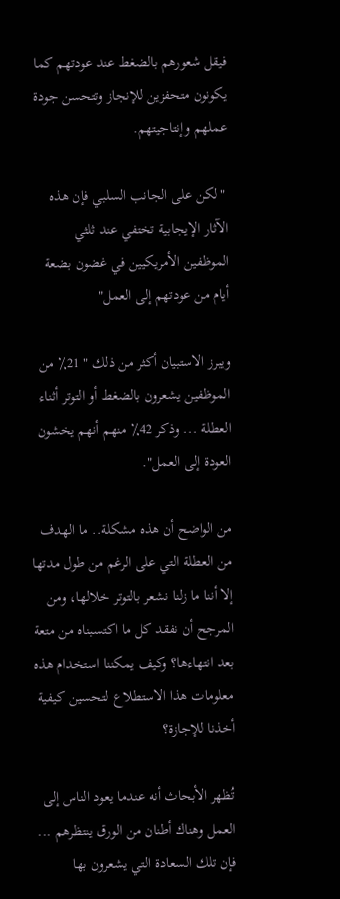فيقل شعورهم بالضغط عند عودتهم كما يكونون متحفزين للإنجاز وتتحسن جودة عملهم وإنتاجيتهم.

 "لكن على الجانب السلبي فإن هذه الآثار الإيجابية تختفي عند ثلثي الموظفين الأمريكيين في غضون بضعة أيام من عودتهم إلى العمل"

ويبرز الاستبيان أكثر من ذلك " 21٪ من الموظفين يشعرون بالضغط أو التوتر أثناء العطلة ... وذكر 42٪ منهم أنهم يخشون العودة إلى العمل".

من الواضح أن هذه مشكلة.. ما الهدف من العطلة التي على الرغم من طول مدتها إلا أننا ما زلنا نشعر بالتوتر خلالها، ومن المرجح أن نفقد كل ما اكتسبناه من متعة بعد انتهاءها؟ وكيف يمكننا استخدام هذه معلومات هذا الاستطلاع لتحسين كيفية أخذنا للإجازة؟

تُظهر الأبحاث أنه عندما يعود الناس إلى العمل وهناك أطنان من الورق ينتظرهم ... فإن تلك السعادة التي يشعرون بها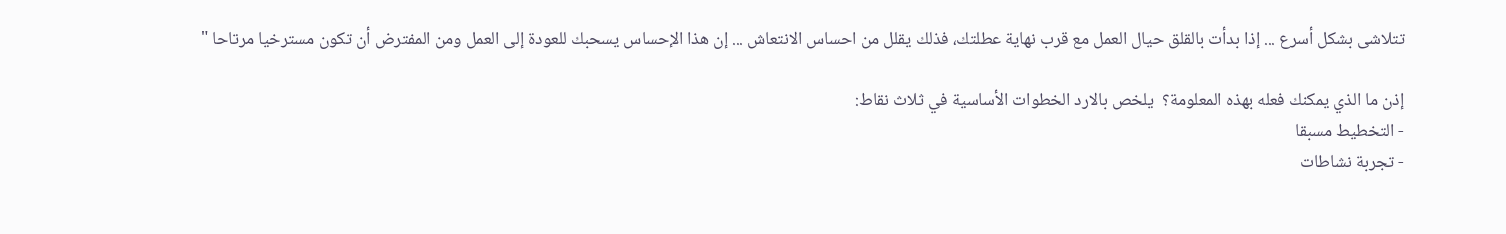تتلاشى بشكل أسرع ... إذا بدأت بالقلق حيال العمل مع قرب نهاية عطلتك، فذلك يقلل من احساس الانتعاش ... إن هذا الإحساس يسحبك للعودة إلى العمل ومن المفترض أن تكون مسترخيا مرتاحا "

إذن ما الذي يمكنك فعله بهذه المعلومة؟  يلخص بالارد الخطوات الأساسية في ثلاث نقاط:
- التخطيط مسبقا
- تجربة نشاطات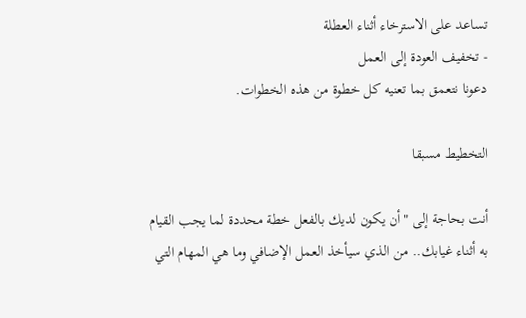تساعد على الاسترخاء أثناء العطلة
- تخفيف العودة إلى العمل
دعونا نتعمق بما تعنيه كل خطوة من هذه الخطوات.

التخطيط مسبقا

أنت بحاجة إلى "أن يكون لديك بالفعل خطة محددة لما يجب القيام به أثناء غيابك.. من الذي سيأخذ العمل الإضافي وما هي المهام التي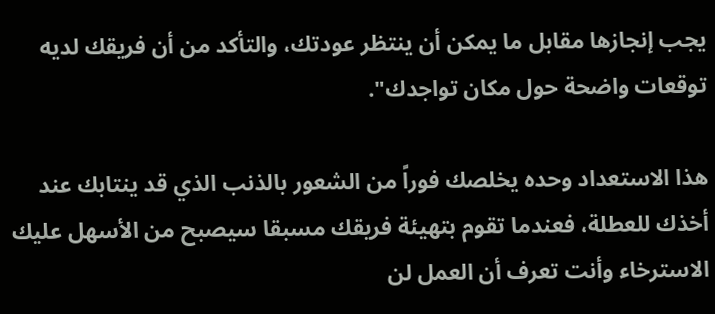يجب إنجازها مقابل ما يمكن أن ينتظر عودتك، والتأكد من أن فريقك لديه توقعات واضحة حول مكان تواجدك".

هذا الاستعداد وحده يخلصك فوراً من الشعور بالذنب الذي قد ينتابك عند أخذك للعطلة، فعندما تقوم بتهيئة فريقك مسبقا سيصبح من الأسهل عليك الاسترخاء وأنت تعرف أن العمل لن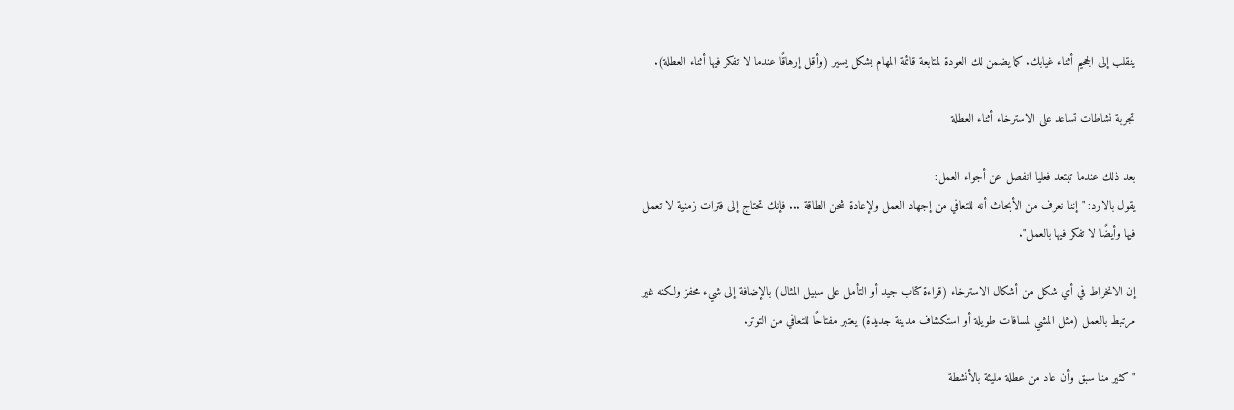ينقلب إلى الجحيم أثناء غيابك. كما يضمن لك العودة لمتابعة قائمة المهام بشكل يسير (وأقل إرهاقًا عندما لا تفكر فيها أثناء العطلة).

تجربة نشاطات تساعد على الاسترخاء أثناء العطلة

بعد ذلك عندما تبتعد فعليا انفصل عن أجواء العمل:
يقول بالارد: "إننا نعرف من الأبحاث أنه للتعافي من إجهاد العمل ولإعادة شحن الطاقة ... فإنك تحتاج إلى فترات زمنية لا تعمل فيها وأيضًا لا تفكر فيها بالعمل".

إن الانخراط في أي شكل من أشكال الاسترخاء (قراءة كتاب جيد أو التأمل على سبيل المثال) بالإضافة إلى شيء محفز ولكنه غير مرتبط بالعمل (مثل المشي لمسافات طويلة أو استكشاف مدينة جديدة) يعتبر مفتاحًا للتعافي من التوتر.

"كثير منا سبق وأن عاد من عطلة مليئة بالأنشطة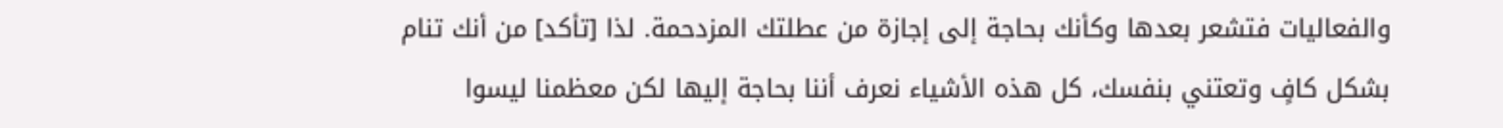والفعاليات فتشعر بعدها وكأنك بحاجة إلى إجازة من عطلتك المزدحمة. لذا [تأكد] من أنك تنام بشكل كافٍ وتعتني بنفسك، كل هذه الأشياء نعرف أننا بحاجة إليها لكن معظمنا ليسوا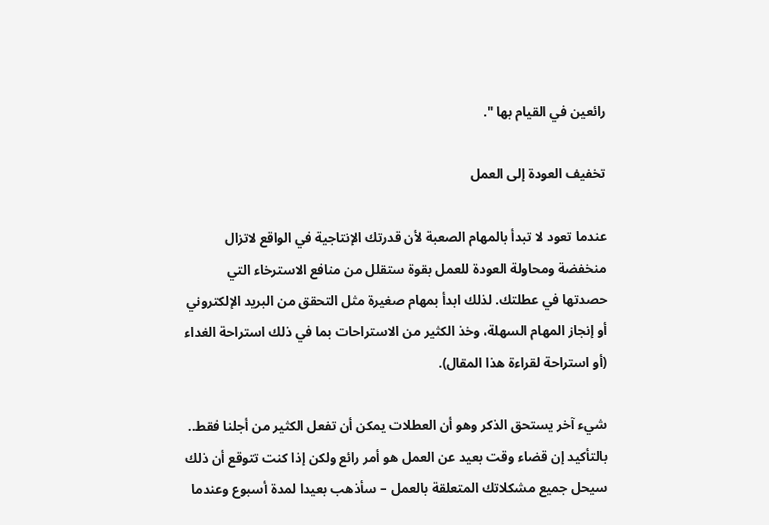رائعين في القيام بها ".

تخفيف العودة إلى العمل

عندما تعود لا تبدأ بالمهام الصعبة لأن قدرتك الإنتاجية في الواقع لاتزال منخفضة ومحاولة العودة للعمل بقوة ستقلل من منافع الاسترخاء التي حصدتها في عطلتك. لذلك ابدأ بمهام صغيرة مثل التحقق من البريد الإلكتروني أو إنجاز المهام السهلة، وخذ الكثير من الاستراحات بما في ذلك استراحة الغداء (أو استراحة لقراءة هذا المقال).

شيء آخر يستحق الذكر وهو أن العطلات يمكن أن تفعل الكثير من أجلنا فقط.. بالتأكيد إن قضاء وقت بعيد عن العمل هو أمر رائع ولكن إذا كنت تتوقع أن ذلك سيحل جميع مشكلاتك المتعلقة بالعمل – سأذهب بعيدا لمدة أسبوع وعندما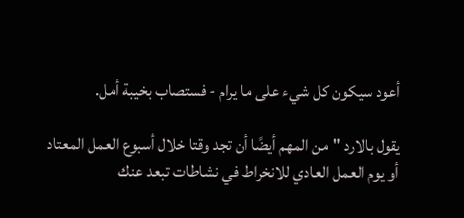أعود سيكون كل شيء على ما يرام - فستصاب بخيبة أمل.

يقول بالارد "من المهم أيضًا أن تجد وقتا خلال أسبوع العمل المعتاد أو يوم العمل العادي للانخراط في نشاطات تبعد عنك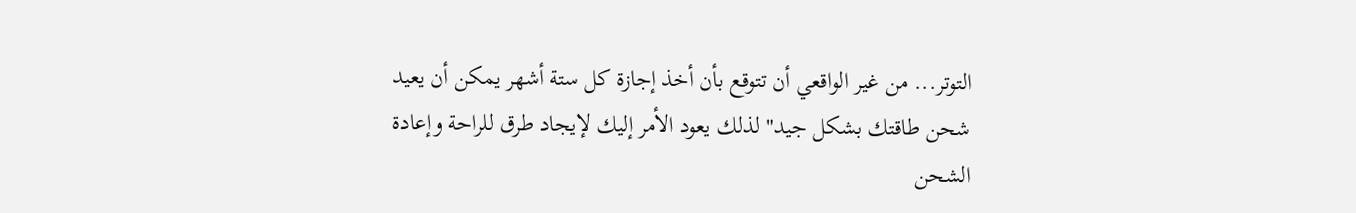التوتر... من غير الواقعي أن تتوقع بأن أخذ إجازة كل ستة أشهر يمكن أن يعيد شحن طاقتك بشكل جيد" لذلك يعود الأمر إليك لإيجاد طرق للراحة وإعادة الشحن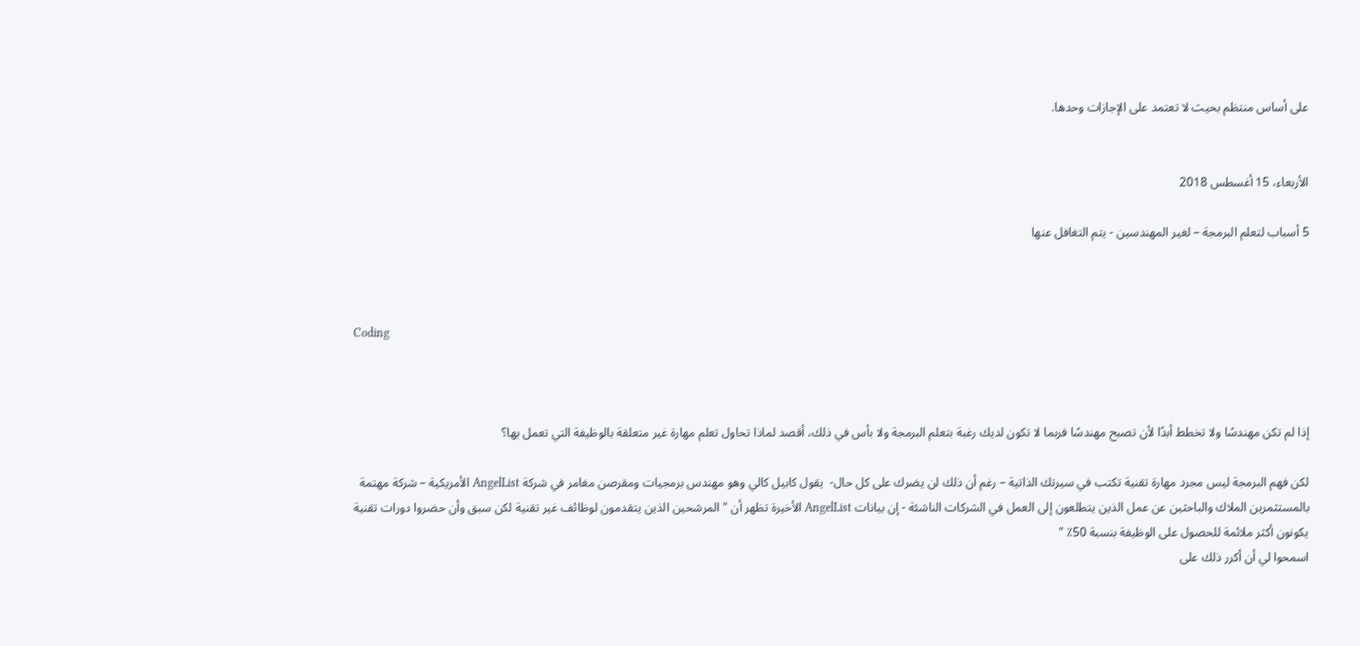على أساس منتظم بحيث لا تعتمد على الإجازات وحدها.


الأربعاء، 15 أغسطس 2018

5 أسباب لتعلم البرمجة – لغير المهندسين - يتم التغافل عنها



Coding



إذا لم تكن مهندسًا ولا تخطط أبدًا لأن تصبح مهندسًا فربما لا تكون لديك رغبة بتعلم البرمجة ولا بأس في ذلك، أقصد لماذا تحاول تعلم مهارة غير متعلقة بالوظيفة التي تعمل بها؟

لكن فهم البرمجة ليس مجرد مهارة تقنية تكتب في سيرتك الذاتية – رغم أن ذلك لن يضرك على كل حال-  يقول كابيل كالي وهو مهندس برمجيات ومقرصن مغامر في شركة AngelList الأمريكية – شركة مهتمة بالمستثمرين الملاك والباحثين عن عمل الذين يتطلعون إلى العمل في الشركات الناشئة - إن بيانات AngelList الأخيرة تظهر أن "المرشحين الذين يتقدمون لوظائف غير تقنية لكن سبق وأن حضروا دورات تقنية يكونون أكثر ملائمة للحصول على الوظيفة بنسبة 50٪ "
اسمحوا لي أن أكرر ذلك على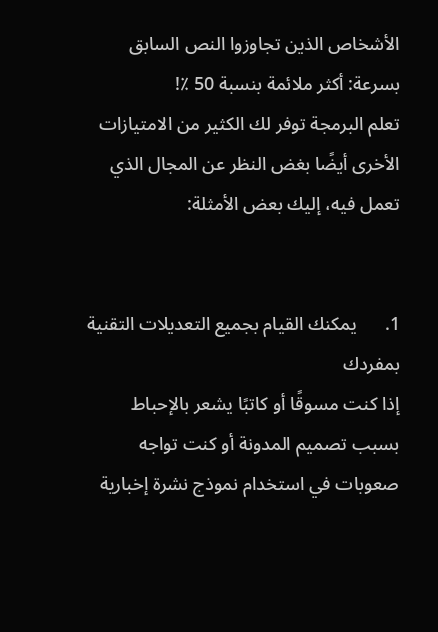الأشخاص الذين تجاوزوا النص السابق بسرعة: أكثر ملائمة بنسبة 50 ٪!
تعلم البرمجة توفر لك الكثير من الامتيازات الأخرى أيضًا بغض النظر عن المجال الذي تعمل فيه، إليك بعض الأمثلة:


1.      يمكنك القيام بجميع التعديلات التقنية بمفردك
إذا كنت مسوقًا أو كاتبًا يشعر بالإحباط بسبب تصميم المدونة أو كنت تواجه صعوبات في استخدام نموذج نشرة إخبارية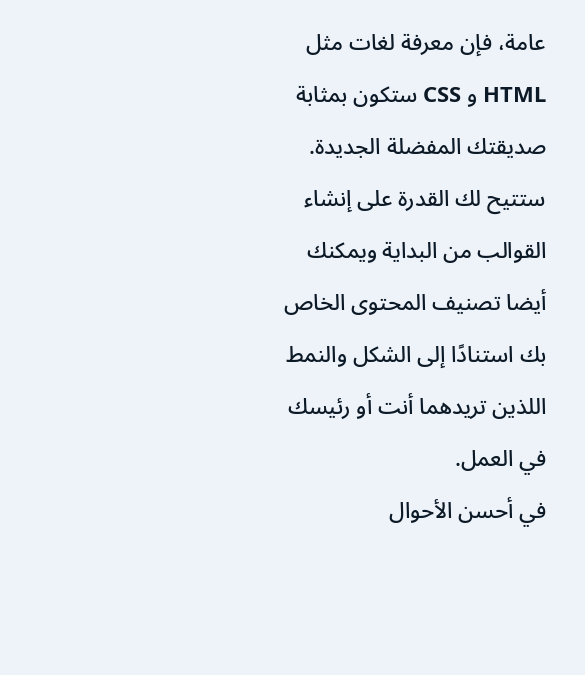عامة، فإن معرفة لغات مثل HTML و CSS ستكون بمثابة صديقتك المفضلة الجديدة. ستتيح لك القدرة على إنشاء القوالب من البداية ويمكنك أيضا تصنيف المحتوى الخاص بك استنادًا إلى الشكل والنمط اللذين تريدهما أنت أو رئيسك في العمل.
في أحسن الأحوال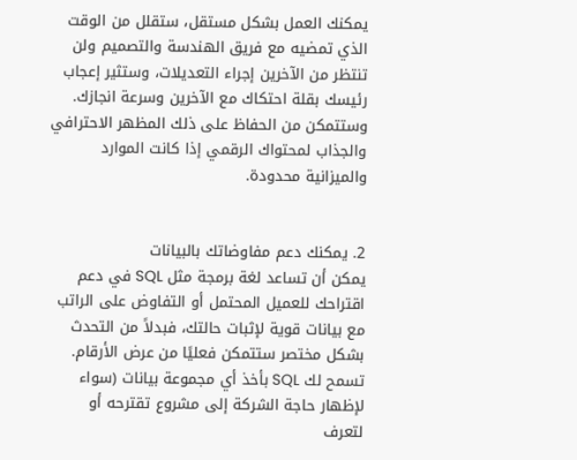يمكنك العمل بشكل مستقل، ستقلل من الوقت الذي تمضيه مع فريق الهندسة والتصميم ولن تنتظر من الآخرين إجراء التعديلات، وستثير إعجاب رئيسك بقلة احتكاك مع الآخرين وسرعة انجازك. وستتمكن من الحفاظ على ذلك المظهر الاحترافي والجذاب لمحتواك الرقمي إذا كانت الموارد والميزانية محدودة.


2. يمكنك دعم مفاوضاتك بالبيانات
يمكن أن تساعد لغة برمجة مثل SQL في دعم اقتراحك للعميل المحتمل أو التفاوض على الراتب مع بيانات قوية لإثبات حالتك، فبدلاً من التحدث بشكل مختصر ستتمكن فعليًا من عرض الأرقام.
تسمح لك SQL بأخذ أي مجموعة بيانات (سواء لإظهار حاجة الشركة إلى مشروع تقترحه أو لتعرف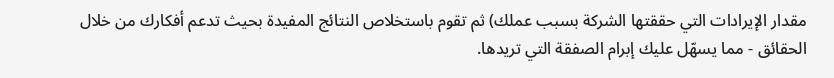مقدار الإيرادات التي حققتها الشركة بسبب عملك) ثم تقوم باستخلاص النتائج المفيدة بحيث تدعم أفكارك من خلال الحقائق - مما يسهّل عليك إبرام الصفقة التي تريدها.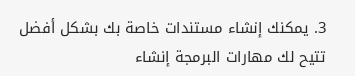3. يمكنك إنشاء مستندات خاصة بك بشكل أفضل
تتيح لك مهارات البرمجة إنشاء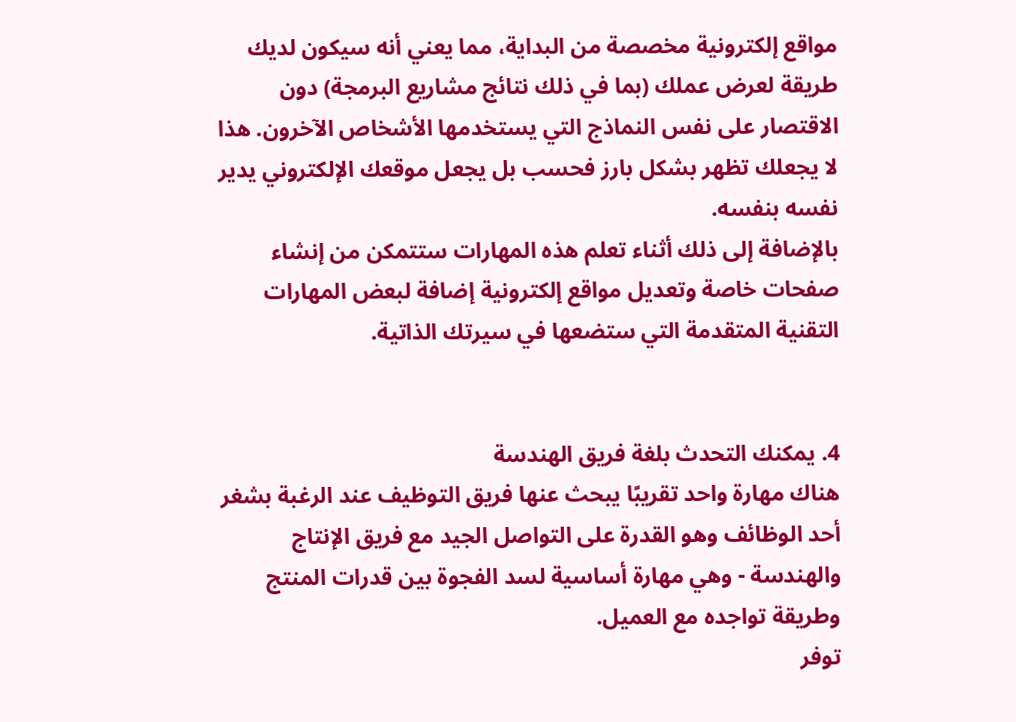مواقع إلكترونية مخصصة من البداية، مما يعني أنه سيكون لديك طريقة لعرض عملك (بما في ذلك نتائج مشاريع البرمجة) دون الاقتصار على نفس النماذج التي يستخدمها الأشخاص الآخرون. هذا لا يجعلك تظهر بشكل بارز فحسب بل يجعل موقعك الإلكتروني يدير نفسه بنفسه.
بالإضافة إلى ذلك أثناء تعلم هذه المهارات ستتمكن من إنشاء صفحات خاصة وتعديل مواقع إلكترونية إضافة لبعض المهارات التقنية المتقدمة التي ستضعها في سيرتك الذاتية.


4. يمكنك التحدث بلغة فريق الهندسة
هناك مهارة واحد تقريبًا يبحث عنها فريق التوظيف عند الرغبة بشغر أحد الوظائف وهو القدرة على التواصل الجيد مع فريق الإنتاج والهندسة - وهي مهارة أساسية لسد الفجوة بين قدرات المنتج وطريقة تواجده مع العميل.
توفر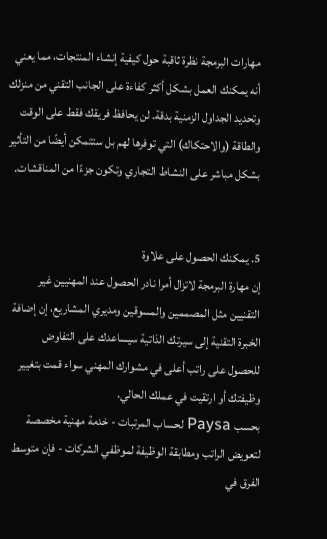مهارات البرمجة نظرة ثاقبة حول كيفية إنشاء المنتجات، مما يعني أنه يمكنك العمل بشكل أكثر كفاءة على الجانب التقني من منزلك وتحديد الجداول الزمنية بدقة. لن يحافظ فريقك فقط على الوقت والطاقة (والاحتكاك) التي توفرها لهم بل ستتمكن أيضًا من التأثير بشكل مباشر على النشاط التجاري وتكون جزءًا من المناقشات.


5. يمكنك الحصول على علاوة
إن مهارة البرمجة لاتزال أمرا نادر الحصول عند المهنيين غير التقنيين مثل المصممين والمسوقين ومديري المشاريع، إن إضافة الخبرة التقنية إلى سيرتك الذاتية سيساعدك على التفاوض للحصول على راتب أعلى في مشوارك المهني سواء قمت بتغيير وظيفتك أو ارتقيت في عملك الحالي.
بحسب Paysa لحساب المرتبات - خدمة مهنية مخصصة لتعويض الراتب ومطابقة الوظيفة لموظفي الشركات - فإن متوسط الفرق في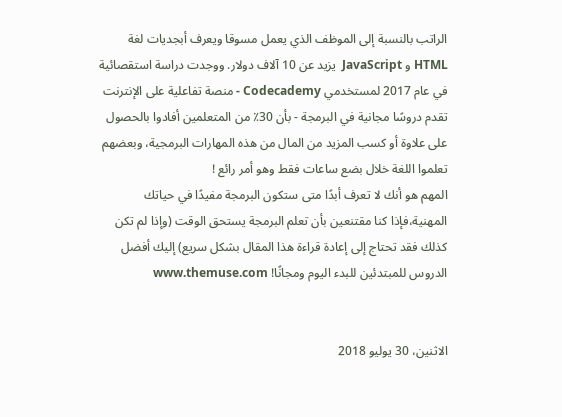الراتب بالنسبة إلى الموظف الذي يعمل مسوقا ويعرف أبجديات لغة HTML و JavaScript  يزيد عن 10 آلاف دولار. ووجدت دراسة استقصائية في عام 2017 لمستخدمي Codecademy - منصة تفاعلية على الإنترنت تقدم دروسًا مجانية في البرمجة - بأن 30٪ من المتعلمين أفادوا بالحصول على علاوة أو كسب المزيد من المال من هذه المهارات البرمجية، وبعضهم تعلموا اللغة خلال بضع ساعات فقط وهو أمر رائع !
المهم هو أنك لا تعرف أبدًا متى ستكون البرمجة مفيدًا في حياتك المهنية،فإذا كنا مقتنعين بأن تعلم البرمجة يستحق الوقت (وإذا لم تكن كذلك فقد تحتاج إلى إعادة قراءة هذا المقال بشكل سريع) إليك أفضل الدروس للمبتدئين للبدء اليوم ومجانًا! www.themuse.com


الاثنين، 30 يوليو 2018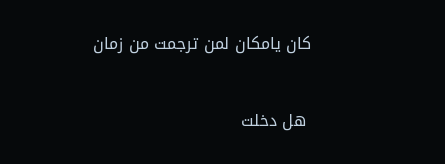كان يامكان لمن ترجمت من زمان


 هل دخلت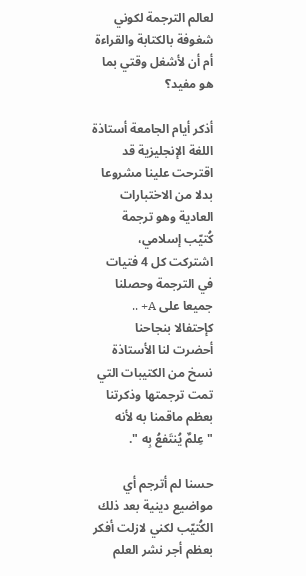لعالم الترجمة لكوني شغوفة بالكتابة والقراءة أم أن لأشغل وقتي بما هو مفيد؟

أذكر أيام الجامعة أستاذة اللغة الإنجليزية قد اقترحت علينا مشروعا بدلا من الاختبارات العادية وهو ترجمة كُتيّب إسلامي، اشتركت كل 4 فتيات في الترجمة وحصلنا جميعا على A+ .. كإحتفالا بنجاحنا أحضرت لنا الأستاذة نسخ من الكتيبات التي تمت ترجمتها وذكرتنا بعظم ماقمنا به لأنه "عِلمٌ يُنتَفعُ بِه ".

حسنا لم أترجم أي مواضيع دينية بعد ذلك الكُتيّب لكني لازلت أفكر بعظم أجر نشر العلم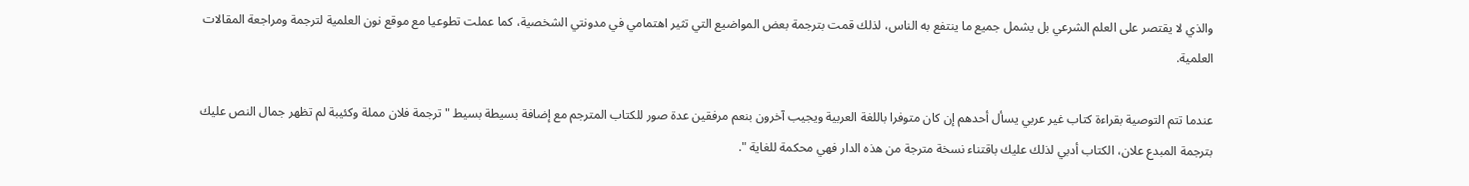والذي لا يقتصر على العلم الشرعي بل يشمل جميع ما ينتفع به الناس، لذلك قمت بترجمة بعض المواضيع التي تثير اهتمامي في مدونتي الشخصية، كما عملت تطوعيا مع موقع نون العلمية لترجمة ومراجعة المقالات العلمية.

عندما تتم التوصية بقراءة كتاب غير عربي يسأل أحدهم إن كان متوفرا باللغة العربية ويجيب آخرون بنعم مرفقين عدة صور للكتاب المترجم مع إضافة بسيطة بسيط " ترجمة فلان مملة وكئيبة لم تظهر جمال النص عليك بترجمة المبدع علان، الكتاب أدبي لذلك عليك باقتناء نسخة مترجة من هذه الدار فهي محكمة للغاية ".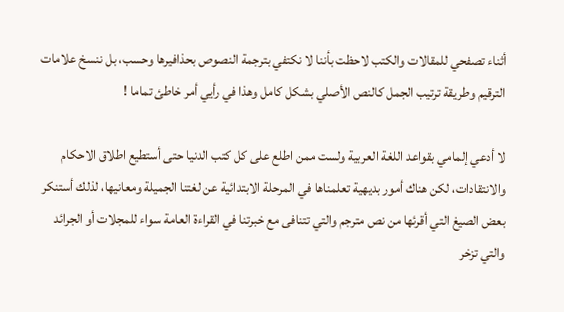أثناء تصفحي للمقالات والكتب لاحظت بأننا لا نكتفي بترجمة النصوص بحذافيرها وحسب، بل ننسخ علامات الترقيم وطريقة ترتيب الجمل كالنص الأصلي بشكل كامل وهذا في رأيي أمر خاطئ تماما !

لا أدعي إلمامي بقواعد اللغة العربية ولست ممن اطلع على كل كتب الدنيا حتى أستطيع اطلاق الاحكام والانتقادات، لكن هناك أمور بديهية تعلمناها في المرحلة الابتدائية عن لغتنا الجميلة ومعانيها، لذلك أستنكر بعض الصيغ التي أقرئها من نص مترجم والتي تتنافى مع خبرتنا في القراءة العامة سواء للمجلات أو الجرائد والتي تزخر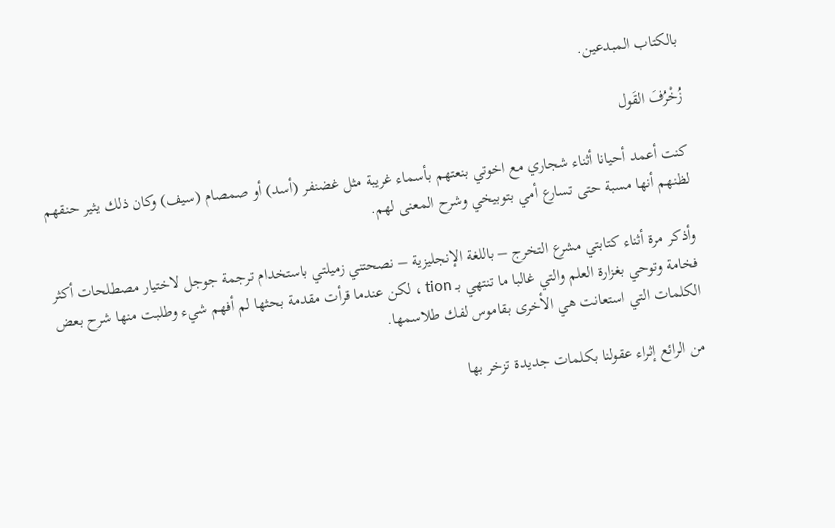بالكتاب المبدعين.

زُخْرُفَ القَول

كنت أعمد أحيانا أثناء شجاري مع اخوتي بنعتهم بأسماء غريبة مثل غضنفر (أسد) أو صمصام (سيف) وكان ذلك يثير حنقهم لظنهم أنها مسبة حتى تسارع أمي بتوبيخي وشرح المعنى لهم.

وأذكر مرة أثناء كتابتي مشرع التخرج – باللغة الإنجليزية – نصحتني زميلتي باستخدام ترجمة جوجل لاختيار مصطلحات أكثر فخامة وتوحي بغزارة العلم والتي غالبا ما تنتهي بـ tion ، لكن عندما قرأت مقدمة بحثها لم أفهم شيء وطلبت منها شرح بعض الكلمات التي استعانت هي الأخرى بقاموس لفك طلاسمها.

من الرائع إثراء عقولنا بكلمات جديدة تزخر بها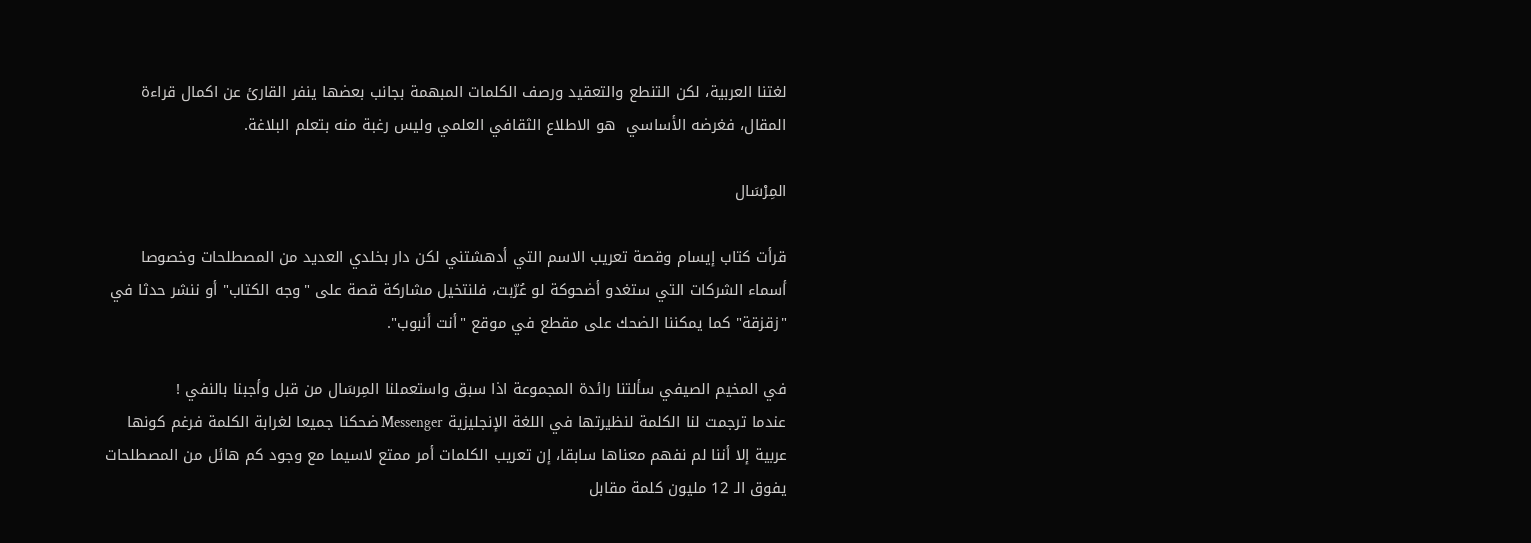لغتنا العربية، لكن التنطع والتعقيد ورصف الكلمات المبهمة بجانب بعضها ينفر القارئ عن اكمال قراءة المقال، فغرضه الأساسي  هو الاطلاع الثقافي العلمي وليس رغبة منه بتعلم البلاغة.

المِرْسَال

قرأت كتاب إيسام وقصة تعريب الاسم التي أدهشتني لكن دار بخلدي العديد من المصطلحات وخصوصا أسماء الشركات التي ستغدو أضحوكة لو عُرّبت، فلنتخيل مشاركة قصة على "وجه الكتاب" أو ننشر حدثا في "زقزقة" كما يمكننا الضحك على مقطع في موقع "أنت أنبوب".

في المخيم الصيفي سألتنا رائدة المجموعة اذا سبق واستعملنا المِرسَال من قبل وأجبنا بالنفي !
عندما ترجمت لنا الكلمة لنظيرتها في اللغة الإنجليزية Messenger ضحكنا جميعا لغرابة الكلمة فرغم كونها عربية إلا أننا لم نفهم معناها سابقا، إن تعريب الكلمات أمر ممتع لاسيما مع وجود كم هائل من المصطلحات يفوق الـ 12 مليون كلمة مقابل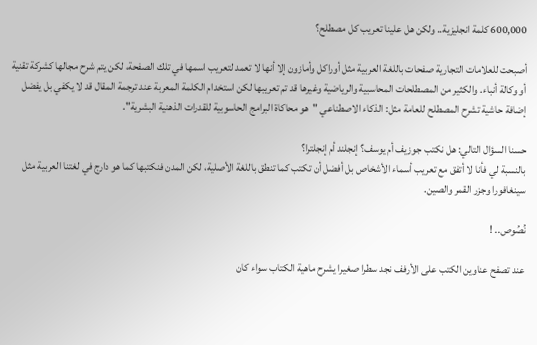600,000 كلمة انجليزية.. ولكن هل علينا تعريب كل مصطلح؟

أصبحت للعلامات التجارية صفحات باللغة العربية مثل أوراكل وأمازون إلا أنها لا تعمد لتعريب اسمها في تلك الصفحة، لكن يتم شرح مجالها كشركة تقنية أو وكالة أنباء. والكثير من المصطلحات المحاسبية والرياضية وغيرها قد تم تعريبها لكن استخدام الكلمة المعربة عند ترجمة المقال قد لا يكفي بل يفضل إضافة حاشية تشرح المصطلح للعامة مثل: الذكاء الاصطناعي "هو محاكاة البرامج الحاسوبية للقدرات الذهنية البشرية".

حسنا السؤال التالي: هل نكتب جوزيف أم يوسف؟ إنجلند أم إنجلترا؟
بالنسبة لي فأنا لا أتفق مع تعريب أسماء الأشخاص بل أفضل أن تكتب كما تنطق باللغة الأصلية، لكن المدن فنكتبها كما هو دارج في لغتنا العربية مثل سينغافورا وجزر القمر والصين.

نُصُوص.. !

عند تصفح عناوين الكتب على الأرفف نجد سطرا صغيرا يشرح ماهية الكتاب سواء كان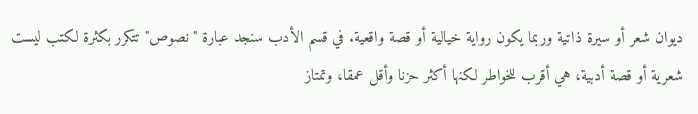ديوان شعر أو سيرة ذاتية وربما يكون رواية خيالية أو قصة واقعية. في قسم الأدب سنجد عبارة "نصوص" تتكرر بكثرة لكتب ليست شعرية أو قصة أدبية، هي أقرب للخواطر لكنها أكثر حزنا وأقل عمقا، وتمتاز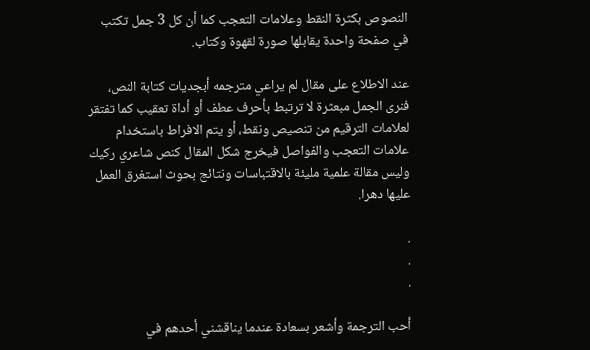النصوص بكثرة النقط وعلامات التعجب كما أن كل 3 جمل تكتب في صفحة واحدة يقابلها صورة لقهوة وكتاب.

عند الاطلاع على مقال لم يراعي مترجمه أبجديات كتابة النص، فنرى الجمل مبعثرة لا ترتبط بأحرف عطف أو أداة تعقيب كما تفتقر لعلامات الترقيم من تنصيص ونقط، أو يتم الافراط باستخدام علامات التعجب والفواصل فيخرج شكل المقال كنص شاعري ركيك وليس مقالة علمية مليئة بالاقتباسات ونتائج بحوث استغرق العمل عليها دهرا.

.
.
.

أحب الترجمة وأشعر بسعادة عندما يناقشني أحدهم في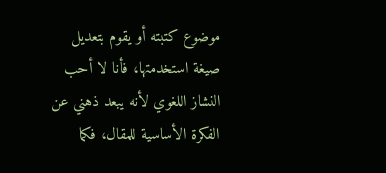موضوع كتبته أو يقوم بتعديل صيغة استخدمتها، فأنا لا أحب النشاز اللغوي لأنه يبعد ذهني عن الفكرة الأساسية للمقال، فكما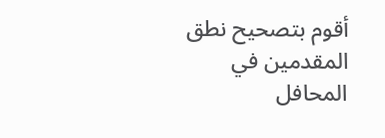أقوم بتصحيح نطق المقدمين في المحافل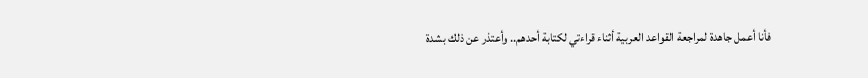فأنا أعمل جاهدة لمراجعة القواعد العربية أثناء قراءتي لكتابة أحدهم.. وأعتذر عن ذلك بشدة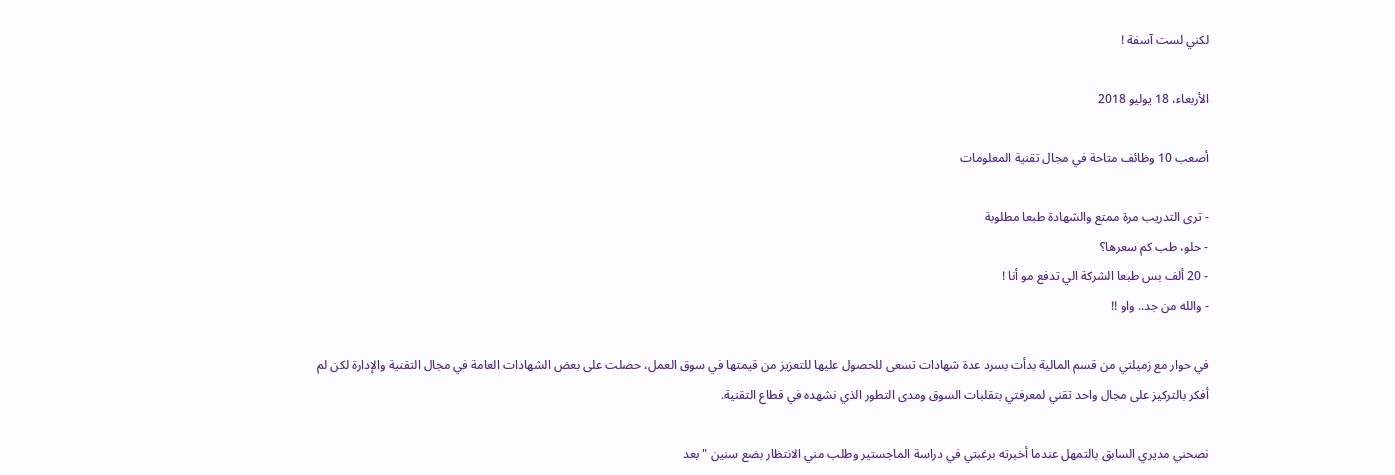لكني لست آسفة !

الأربعاء، 18 يوليو 2018

أصعب 10 وظائف متاحة في مجال تقنية المعلومات

- ترى التدريب مرة ممتع والشهادة طبعا مطلوبة
- حلو، طب كم سعرها؟
- 20 ألف بس طبعا الشركة الي تدفع مو أنا !
- والله من جد.. واو !!

في حوار مع زميلتي من قسم المالية بدأت بسرد عدة شهادات تسعى للحصول عليها للتعزيز من قيمتها في سوق العمل، حصلت على بعض الشهادات العامة في مجال التقنية والإدارة لكن لم أفكر بالتركيز على مجال واحد تقني لمعرفتي بتقلبات السوق ومدى التطور الذي نشهده في قطاع التقنية.

نصحني مديري السابق بالتمهل عندما أخبرته برغبتي في دراسة الماجستير وطلب مني الانتظار بضع سنين " بعد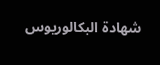شهادة البكالوريوس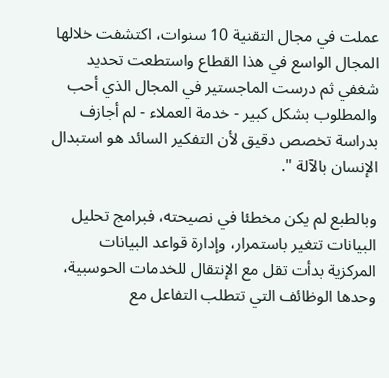عملت في مجال التقنية 10 سنوات، اكتشفت خلالها المجال الواسع في هذا القطاع واستطعت تحديد شغفي ثم درست الماجستير في المجال الذي أحب والمطلوب بشكل كبير - خدمة العملاء - لم أجازف بدراسة تخصص دقيق لأن التفكير السائد هو استبدال الإنسان بالآلة ".

وبالطبع لم يكن مخطئا في نصيحته، فبرامج تحليل البيانات تتغير باستمرار، وإدارة قواعد البيانات المركزية بدأت تقل مع الإنتقال للخدمات الحوسبية، وحدها الوظائف التي تتطلب التفاعل مع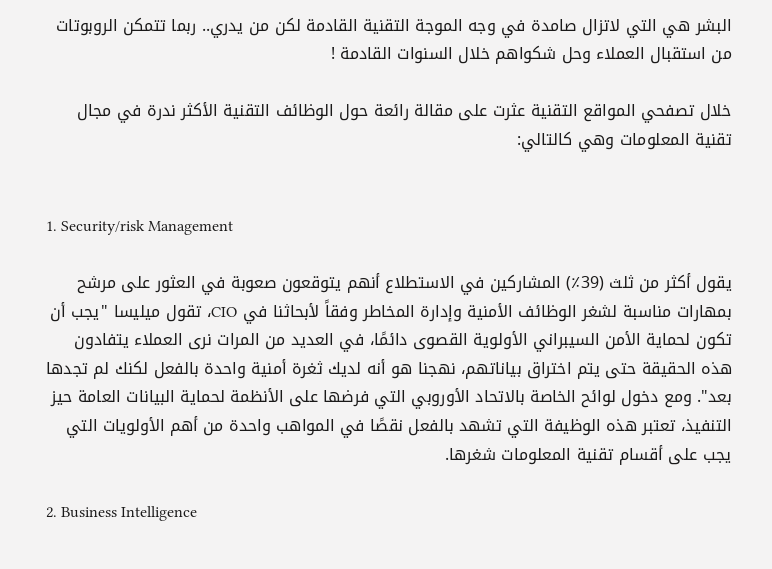البشر هي التي لاتزال صامدة في وجه الموجة التقنية القادمة لكن من يدري.. ربما تتمكن الروبوتات من استقبال العملاء وحل شكواهم خلال السنوات القادمة !

خلال تصفحي المواقع التقنية عثرت على مقالة رائعة حول الوظائف التقنية الأكثر ندرة في مجال تقنية المعلومات وهي كالتالي:


1. Security/risk Management

يقول أكثر من ثلث (39٪) المشاركين في الاستطلاع أنهم يتوقعون صعوبة في العثور على مرشح بمهارات مناسبة لشغر الوظائف الأمنية وإدارة المخاطر وفقاً لأبحاثنا في CIO، تقول ميليسا "يجب أن تكون لحماية الأمن السيبراني الأولوية القصوى دائمًا، في العديد من المرات نرى العملاء يتفادون هذه الحقيقة حتى يتم اختراق بياناتهم، نهجنا هو أنه لديك ثغرة أمنية واحدة بالفعل لكنك لم تجدها بعد". ومع دخول لوائح الخاصة بالاتحاد الأوروبي التي فرضها على الأنظمة لحماية البيانات العامة حيز التنفيذ، تعتبر هذه الوظيفة التي تشهد بالفعل نقصًا في المواهب واحدة من أهم الأولويات التي يجب على أقسام تقنية المعلومات شغرها.

2. Business Intelligence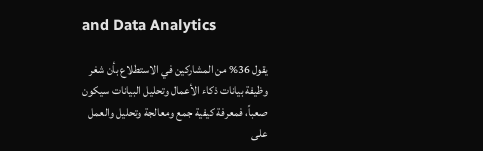and Data Analytics

يقول 36% من المشاركين في الاستطلاع بأن شغر وظيفة بيانات ذكاء الأعمال وتحليل البيانات سيكون صعباً، فمعرفة كيفية جمع ومعالجة وتحليل والعمل على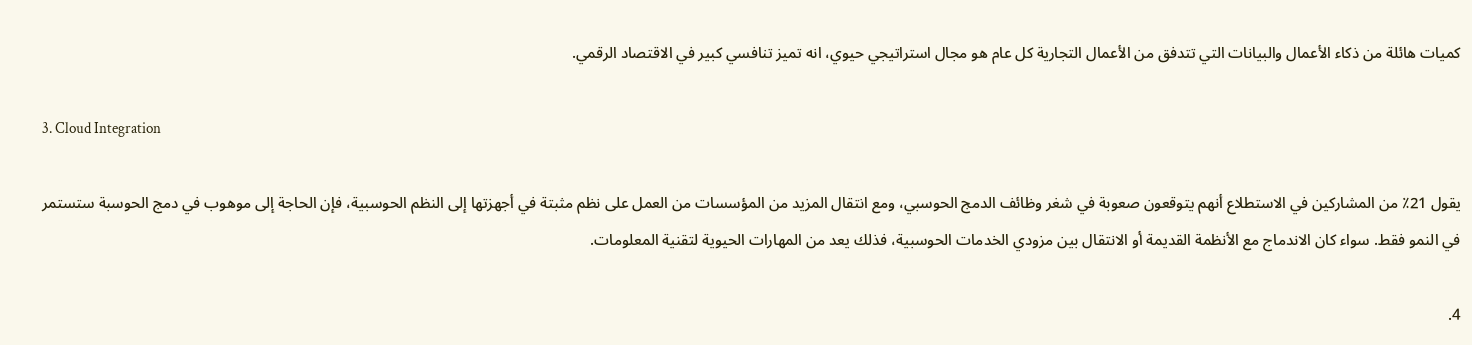كميات هائلة من ذكاء الأعمال والبيانات التي تتدفق من الأعمال التجارية كل عام هو مجال استراتيجي حيوي، انه تميز تنافسي كبير في الاقتصاد الرقمي.

3. Cloud Integration

يقول 21٪ من المشاركين في الاستطلاع أنهم يتوقعون صعوبة في شغر وظائف الدمج الحوسبي، ومع انتقال المزيد من المؤسسات من العمل على نظم مثبتة في أجهزتها إلى النظم الحوسبية، فإن الحاجة إلى موهوب في دمج الحوسبة ستستمر في النمو فقط. سواء كان الاندماج مع الأنظمة القديمة أو الانتقال بين مزودي الخدمات الحوسبية، فذلك يعد من المهارات الحيوية لتقنية المعلومات.

4.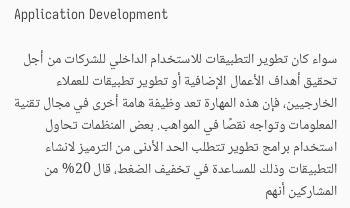Application Development

سواء كان تطوير التطبيقات للاستخدام الداخلي للشركات من أجل تحقيق أهداف الأعمال الإضافية أو تطوير تطبيقات للعملاء الخارجيين، فإن هذه المهارة تعد وظيفة هامة أخرى في مجال تقنية المعلومات وتواجه نقصًا في المواهب. بعض المنظمات تحاول استخدام برامج تطوير تتطلب الحد الأدنى من الترميز لانشاء التطبيقات وذلك للمساعدة في تخفيف الضغط، قال 20% من المشاركين أنهم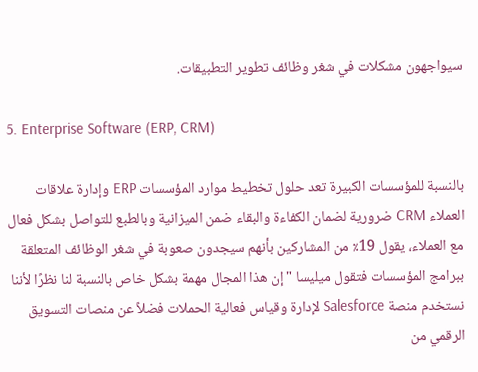سيواجهون مشكلات في شغر وظائف تطوير التطبيقات.

5. Enterprise Software (ERP, CRM)

بالنسبة للمؤسسات الكبيرة تعد حلول تخطيط موارد المؤسسات ERP وإدارة علاقات العملاء CRM ضرورية لضمان الكفاءة والبقاء ضمن الميزانية وبالطبع للتواصل بشكل فعال مع العملاء، يقول 19٪ من المشاركين بأنهم سيجدون صعوبة في شغر الوظائف المتعلقة ببرامج المؤسسات فتقول ميليسا "إن هذا المجال مهمة بشكل خاص بالنسبة لنا نظرًا لأننا نستخدم منصة Salesforce لإدارة وقياس فعالية الحملات فضلاً عن منصات التسويق الرقمي من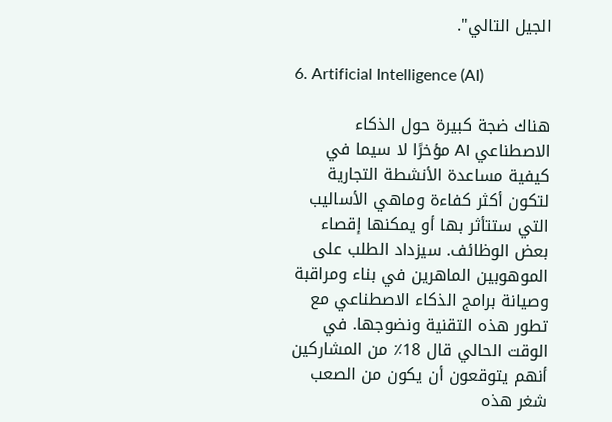الجيل التالي".

6. Artificial Intelligence (AI)

هناك ضجة كبيرة حول الذكاء الاصطناعي AI مؤخرًا لا سيما في كيفية مساعدة الأنشطة التجارية لتكون أكثر كفاءة وماهي الأساليب التي ستتأثر بها أو يمكنها إقصاء بعض الوظائف. سيزداد الطلب على الموهوبين الماهرين في بناء ومراقبة وصيانة برامج الذكاء الاصطناعي مع تطور هذه التقنية ونضوجها. في الوقت الحالي قال 18٪ من المشاركين أنهم يتوقعون أن يكون من الصعب شغر هذه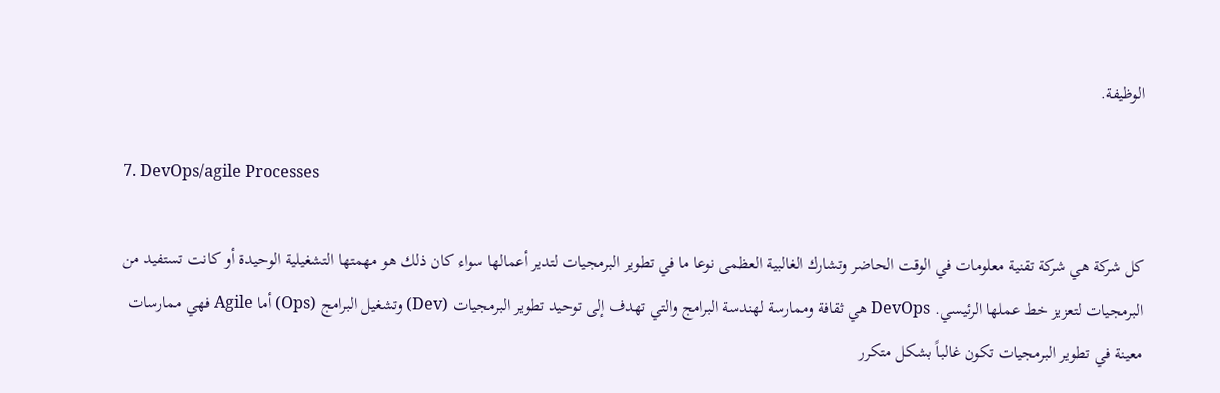الوظيفة.

7. DevOps/agile Processes

كل شركة هي شركة تقنية معلومات في الوقت الحاضر وتشارك الغالبية العظمى نوعا ما في تطوير البرمجيات لتدير أعمالها سواء كان ذلك هو مهمتها التشغيلية الوحيدة أو كانت تستفيد من البرمجيات لتعزيز خط عملها الرئيسي. DevOps هي ثقافة وممارسة لهندسة البرامج والتي تهدف إلى توحيد تطوير البرمجيات (Dev) وتشغيل البرامج (Ops) أما Agile فهي ممارسات معينة في تطوير البرمجيات تكون غالباً بشكل متكرر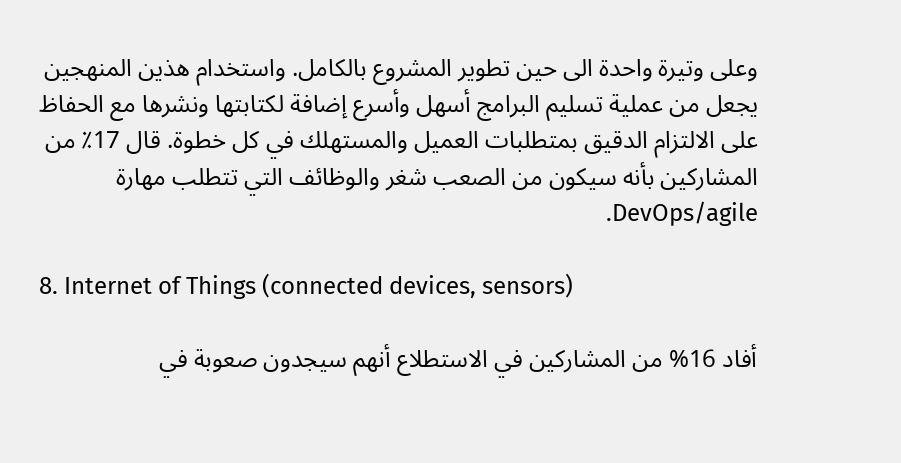وعلى وتيرة واحدة الى حين تطوير المشروع بالكامل. واستخدام هذين المنهجين يجعل من عملية تسليم البرامج أسهل وأسرع إضافة لكتابتها ونشرها مع الحفاظ على الالتزام الدقيق بمتطلبات العميل والمستهلك في كل خطوة. قال 17٪ من المشاركين بأنه سيكون من الصعب شغر والوظائف التي تتطلب مهارة DevOps/agile.

8. Internet of Things (connected devices, sensors)

أفاد 16% من المشاركين في الاستطلاع أنهم سيجدون صعوبة في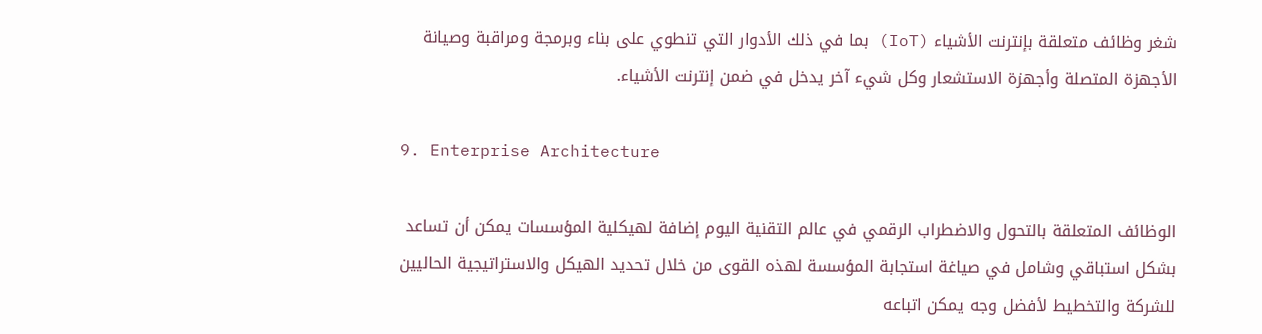شغر وظائف متعلقة بإنترنت الأشياء (IoT) بما في ذلك الأدوار التي تنطوي على بناء وبرمجة ومراقبة وصيانة الأجهزة المتصلة وأجهزة الاستشعار وكل شيء آخر يدخل في ضمن إنترنت الأشياء.

9. Enterprise Architecture

الوظائف المتعلقة بالتحول والاضطراب الرقمي في عالم التقنية اليوم إضافة لهيكلية المؤسسات يمكن أن تساعد بشكل استباقي وشامل في صياغة استجابة المؤسسة لهذه القوى من خلال تحديد الهيكل والاستراتيجية الحاليين للشركة والتخطيط لأفضل وجه يمكن اتباعه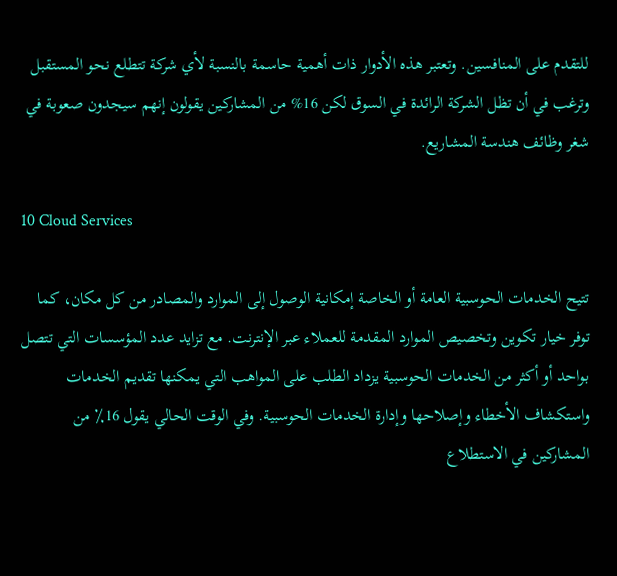للتقدم على المنافسين. وتعتبر هذه الأدوار ذات أهمية حاسمة بالنسبة لأي شركة تتطلع نحو المستقبل وترغب في أن تظل الشركة الرائدة في السوق لكن 16% من المشاركين يقولون إنهم سيجدون صعوبة في شغر وظائف هندسة المشاريع.

10 Cloud Services

تتيح الخدمات الحوسبية العامة أو الخاصة إمكانية الوصول إلى الموارد والمصادر من كل مكان، كما توفر خيار تكوين وتخصيص الموارد المقدمة للعملاء عبر الإنترنت. مع تزايد عدد المؤسسات التي تتصل بواحد أو أكثر من الخدمات الحوسبية يزداد الطلب على المواهب التي يمكنها تقديم الخدمات واستكشاف الأخطاء وإصلاحها وإدارة الخدمات الحوسبية. وفي الوقت الحالي يقول 16٪ من المشاركين في الاستطلاع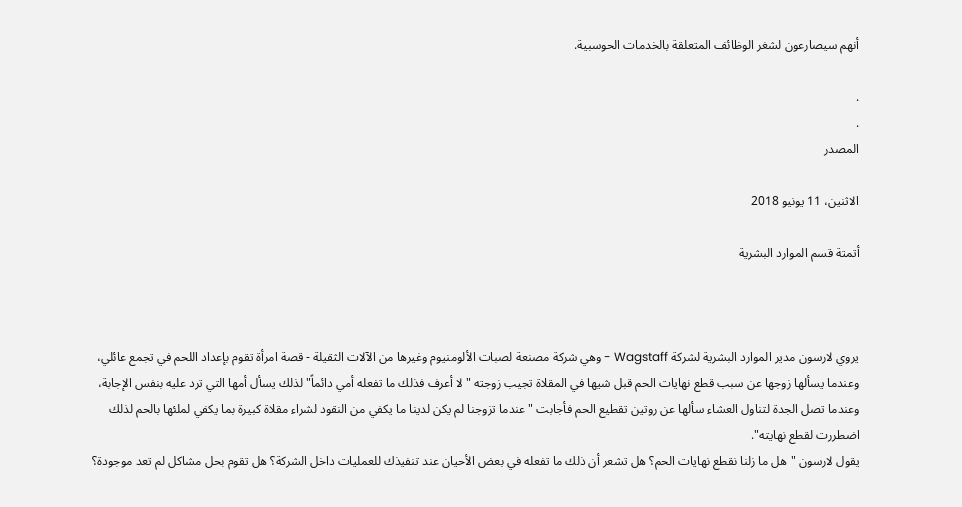أنهم سيصارعون لشغر الوظائف المتعلقة بالخدمات الحوسبية.

.
.
المصدر

الاثنين، 11 يونيو 2018

أتمتة قسم الموارد البشرية



يروي لارسون مدير الموارد البشرية لشركة Wagstaff - وهي شركة مصنعة لصبات الألومنيوم وغيرها من الآلات الثقيلة - قصة امرأة تقوم بإعداد اللحم في تجمع عائلي، وعندما يسألها زوجها عن سبب قطع نهايات الحم قبل شيها في المقلاة تجيب زوجته "لا أعرف فذلك ما تفعله أمي دائماً" لذلك يسأل أمها التي ترد عليه بنفس الإجابة، وعندما تصل الجدة لتناول العشاء سألها عن روتين تقطيع الحم فأجابت "عندما تزوجنا لم يكن لدينا ما يكفي من النقود لشراء مقلاة كبيرة بما يكفي لملئها بالحم لذلك اضطررت لقطع نهايته".
يقول لارسون "هل ما زلنا نقطع نهايات الحم؟ هل تشعر أن ذلك ما تفعله في بعض الأحيان عند تنفيذك للعمليات داخل الشركة؟ هل تقوم بحل مشاكل لم تعد موجودة؟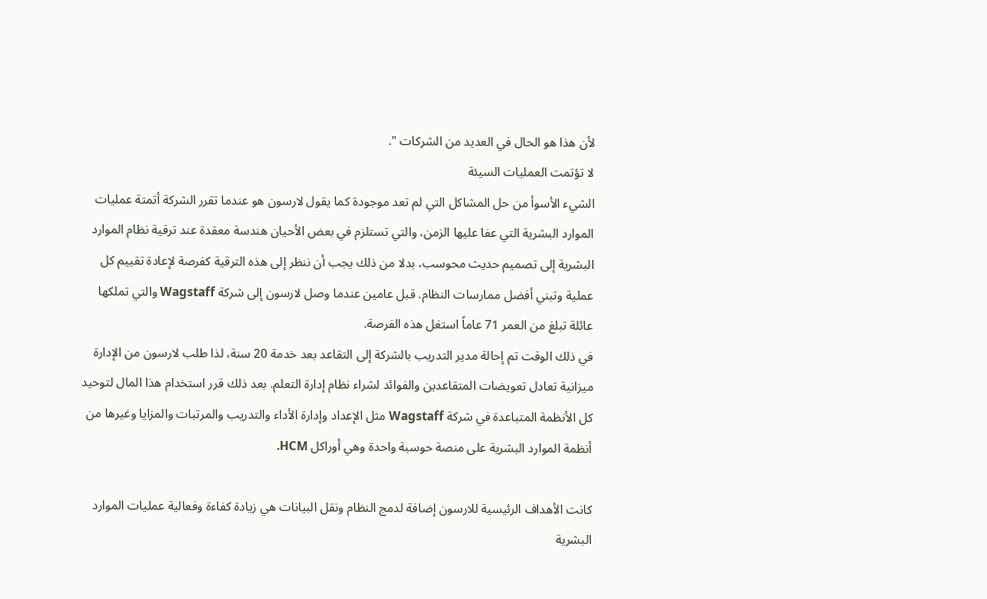لأن هذا هو الحال في العديد من الشركات ".
لا تؤتمت العمليات السيئة
الشيء الأسوأ من حل المشاكل التي لم تعد موجودة كما يقول لارسون هو عندما تقرر الشركة أتمتة عمليات الموارد البشرية التي عفا عليها الزمن، والتي تستلزم في بعض الأحيان هندسة معقدة عند ترقية نظام الموارد البشرية إلى تصميم حديث محوسب، بدلا من ذلك يجب أن ننظر إلى هذه الترقية كفرصة لإعادة تقييم كل عملية وتبني أفضل ممارسات النظام. قبل عامين عندما وصل لارسون إلى شركة Wagstaff والتي تملكها عائلة تبلغ من العمر 71 عاماً استغل هذه الفرصة.
في ذلك الوقت تم إحالة مدير التدريب بالشركة إلى التقاعد بعد خدمة 20 سنة، لذا طلب لارسون من الإدارة ميزانية تعادل تعويضات المتقاعدين والفوائد لشراء نظام إدارة التعلم. بعد ذلك قرر استخدام هذا المال لتوحيد كل الأنظمة المتباعدة في شركة Wagstaff مثل الإعداد وإدارة الأداء والتدريب والمرتبات والمزايا وغيرها من أنظمة الموارد البشرية على منصة حوسبة واحدة وهي أوراكل HCM.

كانت الأهداف الرئيسية للارسون إضافة لدمج النظام ونقل البيانات هي زيادة كفاءة وفعالية عمليات الموارد البشرية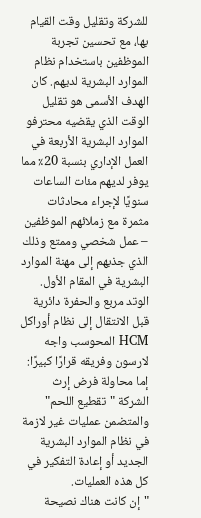للشركة وتقليل وقت القيام بها، مع تحسين تجربة الموظفين باستخدام نظام الموارد البشرية لديهم. كان الهدف الأسمى هو تقليل الوقت الذي يقضيه محترفو الموارد البشرية الأربعة في العمل الإداري بنسبة 20٪ مما يوفر لديهم مئات الساعات سنويًا لإجراء محادثات مثمرة مع زملائهم الموظفين – عمل شخصي وممتع وذلك الذي جذبهم إلى مهنة الموارد البشرية في المقام الأول.
الوتد مربع والحفرة دائرية
قبل الانتقال إلى نظام أوراكل HCM المحوسب واجه لارسون وفريقه قرارًا كبيرًا: إما محاولة فرض إرث الشركة "تقطيع اللحم" والمتضمن عمليات غير لازمة في نظام الموارد البشرية الجديد أو إعادة التفكير في كل هذه العمليات.
"إن كانت هناك نصيحة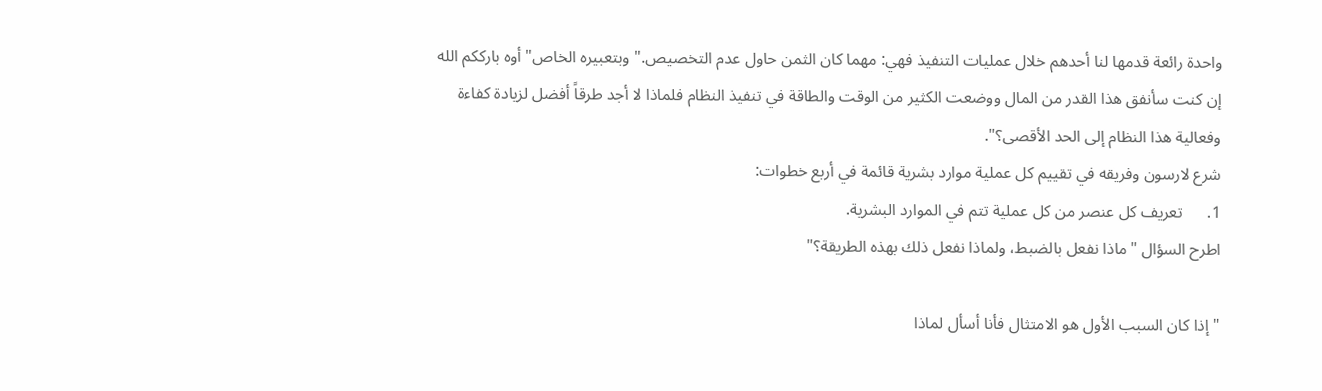واحدة رائعة قدمها لنا أحدهم خلال عمليات التنفيذ فهي: مهما كان الثمن حاول عدم التخصيص." وبتعبيره الخاص" أوه بارككم الله إن كنت سأنفق هذا القدر من المال ووضعت الكثير من الوقت والطاقة في تنفيذ النظام فلماذا لا أجد طرقاً أفضل لزيادة كفاءة وفعالية هذا النظام إلى الحد الأقصى؟".
شرع لارسون وفريقه في تقييم كل عملية موارد بشرية قائمة في أربع خطوات:
1.      تعريف كل عنصر من كل عملية تتم في الموارد البشرية.
اطرح السؤال "ماذا نفعل بالضبط، ولماذا نفعل ذلك بهذه الطريقة؟"

"إذا كان السبب الأول هو الامتثال فأنا أسأل لماذا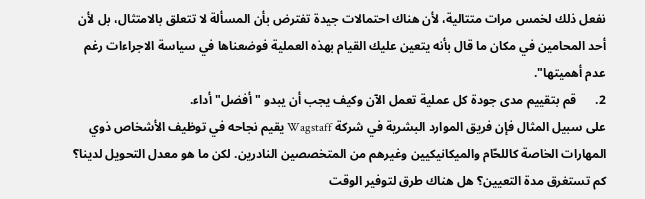نفعل ذلك لخمس مرات متتالية، لأن هناك احتمالات جيدة تفترض بأن المسألة لا تتعلق بالامتثال، بل لأن أحد المحامين في مكان ما قال بأنه يتعين عليك القيام بهذه العملية فوضعناها في سياسة الاجراءات رغم عدم أهميتها".
2.      قم بتقييم مدى جودة كل عملية تعمل الآن وكيف يجب أن يبدو " أفضل" أداء.
على سبيل المثال فإن فريق الموارد البشرية في شركة Wagstaff يقيم نجاحه في توظيف الأشخاص ذوي المهارات الخاصة كاللحّام والميكانيكيين وغيرهم من المتخصصين النادرين. لكن ما هو معدل التحويل لدينا؟ كم تستغرق مدة التعيين؟ هل هناك طرق لتوفير الوقت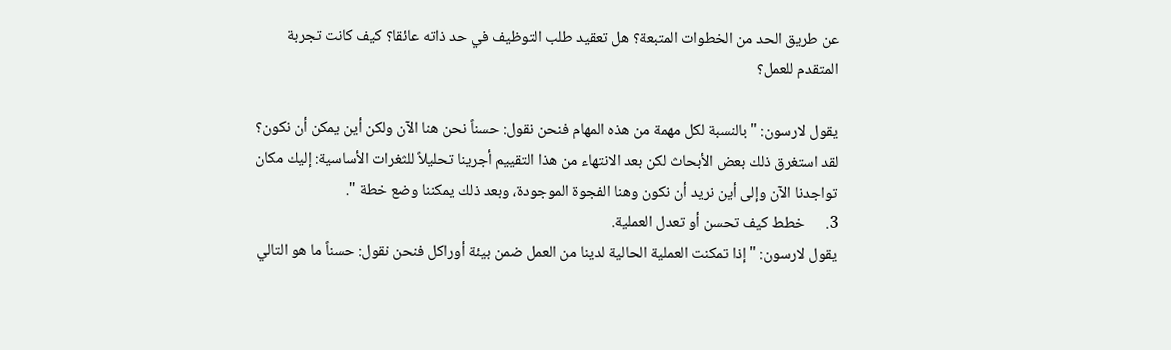عن طريق الحد من الخطوات المتبعة؟ هل تعقيد طلب التوظيف في حد ذاته عائقا؟ كيف كانت تجربة المتقدم للعمل؟

يقول لارسون: "بالنسبة لكل مهمة من هذه المهام فنحن نقول: حسناً نحن هنا الآن ولكن أين يمكن أن نكون؟ لقد استغرق ذلك بعض الأبحاث لكن بعد الانتهاء من هذا التقييم أجرينا تحليلاً للثغرات الأساسية: إليك مكان تواجدنا الآن وإلى أين نريد أن نكون وهنا الفجوة الموجودة، وبعد ذلك يمكننا وضع خطة ".
3.      خطط كيف تحسن أو تعدل العملية.
يقول لارسون: "إذا تمكنت العملية الحالية لدينا من العمل ضمن بيئة أوراكل فنحن نقول: حسناً ما هو التالي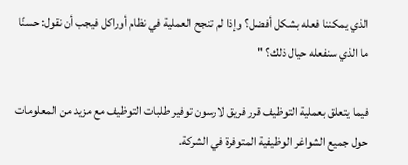الذي يمكننا فعله بشكل أفضل؟ وإذا لم تنجح العملية في نظام أوراكل فيجب أن نقول: حسنًا ما الذي سنفعله حيال ذلك؟ "

فيما يتعلق بعملية التوظيف قرر فريق لارسون توفير طلبات التوظيف مع مزيد من المعلومات حول جميع الشواغر الوظيفية المتوفرة في الشركة.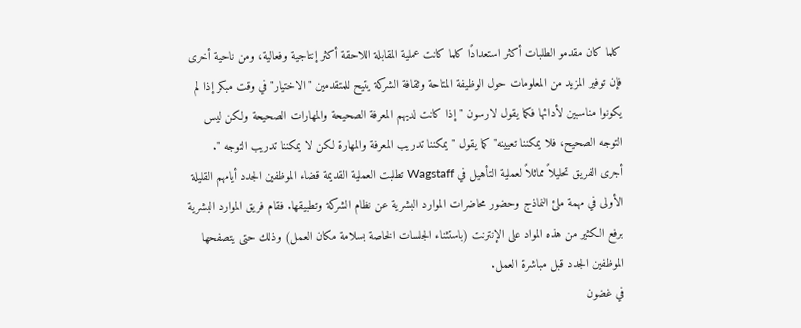كلما كان مقدمو الطلبات أكثر استعدادًا كلما كانت عملية المقابلة اللاحقة أكثر إنتاجية وفعالية، ومن ناحية أخرى فإن توفير المزيد من المعلومات حول الوظيفة المتاحة وثقافة الشركة يتيح للمتقدمين "الاختيار" في وقت مبكر إذا لم يكونوا مناسبين لأدائها فكما يقول لارسون "إذا كانت لديهم المعرفة الصحيحة والمهارات الصحيحة ولكن ليس التوجه الصحيح، فلا يمكننا تعيينه" كما يقول "يمكننا تدريب المعرفة والمهارة لكن لا يمكننا تدريب التوجه ".
أجرى الفريق تحليلاً مماثلاً لعملية التأهيل في Wagstaff تطلبت العملية القديمة قضاء الموظفين الجدد أيامهم القليلة الأولى في مهمة ملئ النماذج وحضور محاضرات الموارد البشرية عن نظام الشركة وتطبيقها. فقام فريق الموارد البشرية برفع الكثير من هذه المواد على الإنترنت (باستثناء الجلسات الخاصة بسلامة مكان العمل) وذلك حتى يتصفحها الموظفين الجدد قبل مباشرة العمل.
في غضون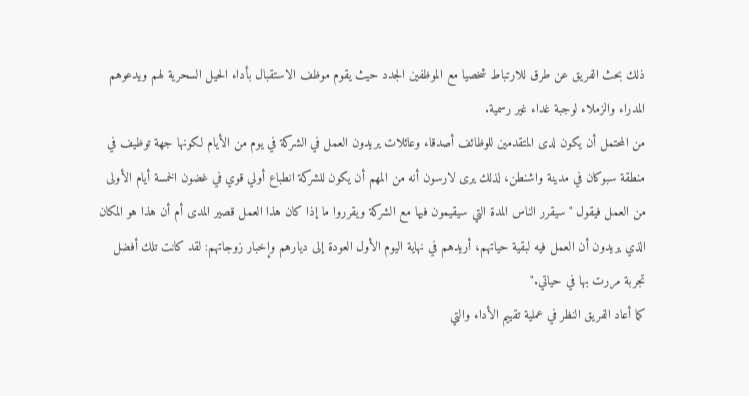ذلك بحث الفريق عن طرق للارتباط شخصيا مع الموظفين الجدد حيث يقوم موظف الاستقبال بأداء الحيل السحرية لهم ويدعوهم المدراء والزملاء لوجبة غداء غير رسمية.
من المحتمل أن يكون لدى المتقدمين للوظائف أصدقاء وعائلات يريدون العمل في الشركة في يوم من الأيام لكونها جهة توظيف في منطقة سبوكان في مدينة واشنطن، لذلك يرى لارسون أنه من المهم أن يكون للشركة انطباع أولي قوي في غضون الخمسة أيام الأولى من العمل فيقول "سيقرر الناس المدة التي سيقيمون فيها مع الشركة ويقرروا ما إذا كان هذا العمل قصير المدى أم أن هذا هو المكان الذي يريدون أن العمل فيه لبقية حياتهم، أريدهم في نهاية اليوم الأول العودة إلى ديارهم وإخبار زوجاتهم: لقد كانت تلك أفضل تجربة مررت بها في حياتي."
كما أعاد الفريق النظر في عملية تقييم الأداء والتي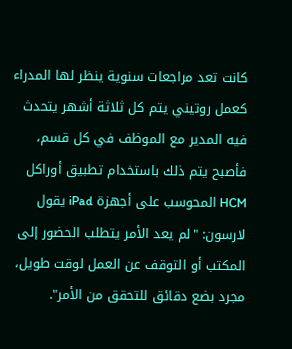كانت تعد مراجعات سنوية ينظر لها المدراء كعمل روتيني يتم كل ثلاثة أشهر يتحدث فيه المدير مع الموظف في كل قسم، فأصبح يتم ذلك باستخدام تطبيق أوراكل HCM المحوسب على أجهزة iPad يقول لارسون: "لم يعد الأمر يتطلب الحضور إلى المكتب أو التوقف عن العمل لوقت طويل، مجرد بضع دقائق للتحقق من الأمر".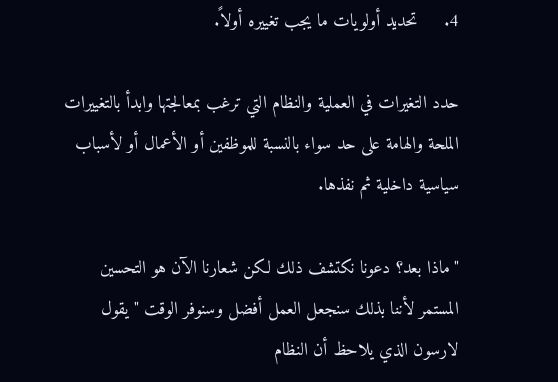4.     تحديد أولويات ما يجب تغييره أولاً.

حدد التغيرات في العملية والنظام التي ترغب بمعالجتها وابدأ بالتغييرات الملحة والهامة على حد سواء بالنسبة للموظفين أو الأعمال أو لأسباب سياسية داخلية ثم نفذها.

"ماذا بعد؟ دعونا نكتشف ذلك لكن شعارنا الآن هو التحسين المستمر لأننا بذلك سنجعل العمل أفضل وسنوفر الوقت " يقول لارسون الذي يلاحظ أن النظام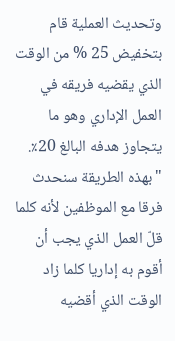وتحديث العملية قام بتخفيض 25 % من الوقت الذي يقضيه فريقه في العمل الإداري وهو ما يتجاوز هدفه البالغ 20٪. "بهذه الطريقة سنحدث فرقا مع الموظفين لأنه كلما قلّ العمل الذي يجب أن أقوم به إداريا كلما زاد الوقت الذي أقضيه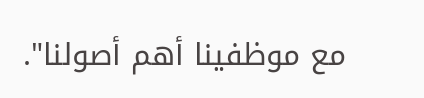مع موظفينا أهم أصولنا".